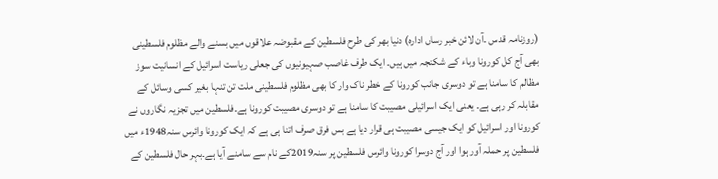(روزنامہ قدس ۔آن لائن خبر رساں ادارہ) دنیا بھر کی طرح فلسطین کے مقبوضہ علاقوں میں بسنے والے مظلوم فلسطینی بھی آج کل کورونا وباء کے شکنجہ میں ہیں۔ ایک طرف غاصب صہیونیوں کی جعلی ریاست اسرائیل کے انسانیت سوز مظالم کا سامنا ہے تو دوسری جانب کورونا کے خطر ناک وار کا بھی مظلوم فلسطینی ملت تن تنہا بغیر کسی وسائل کے مقابلہ کر رہی ہے۔ یعنی ایک اسرائیلی مصیبت کا سامنا ہے تو دوسری مصیبت کورونا ہے۔فلسطین میں تجزیہ نگاروں نے کورونا اور اسرائیل کو ایک جیسی مصیبت ہی قرار دیا ہے بس فرق صرف اتنا ہی ہے کہ ایک کورونا وائرس سنہ1948ء میں فلسطین پر حملہ آور ہوا اور آج دوسرا کورونا وائرس فلسطین پر سنہ2019کے نام سے سامنے آیا ہے۔بہر حال فلسطین کے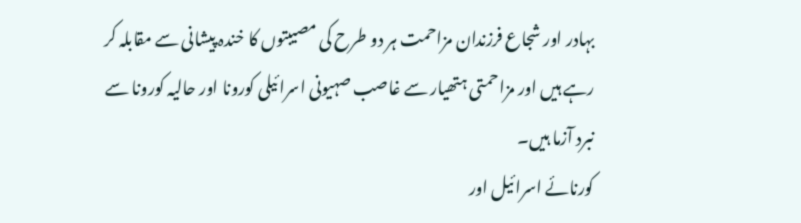بہادر اور شجاع فرزندان مزاحمت ہر دو طرح کی مصیبتوں کا خندہ پیشانی سے مقابلہ کر رہے ہیں اور مزاحمتی ہتھیار سے غاصب صہیونی اسرائیلی کورونا اور حالیہ کورونا سے نبرد آزما ہیں۔
کورنائے اسرائیل اور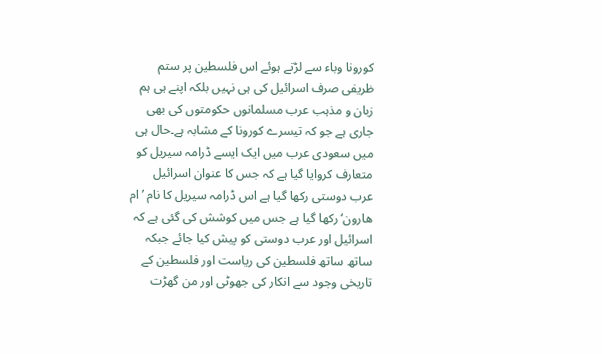کورونا وباء سے لڑتے ہوئے اس فلسطین پر ستم ظریفی صرف اسرائیل کی ہی نہیں بلکہ اپنے ہی ہم زبان و مذہب عرب مسلمانوں حکومتوں کی بھی جاری ہے جو کہ تیسرے کورونا کے مشابہ ہے۔حال ہی میں سعودی عرب میں ایک ایسے ڈرامہ سیریل کو متعارف کروایا گیا ہے کہ جس کا عنوان اسرائیل عرب دوستی رکھا گیا ہے اس ڈرامہ سیریل کا نام ’ام ھارون‘ رکھا گیا ہے جس میں کوشش کی گئی ہے کہ اسرائیل اور عرب دوستی کو پیش کیا جائے جبکہ ساتھ ساتھ فلسطین کی ریاست اور فلسطین کے تاریخی وجود سے انکار کی جھوٹی اور من گھڑت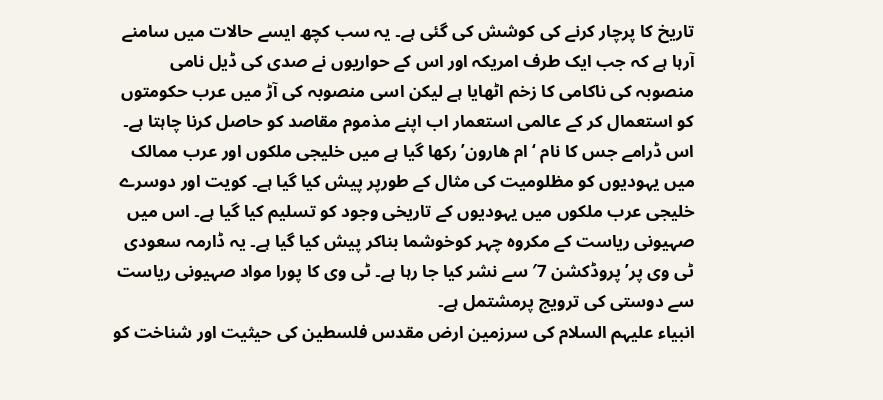تاریخ کا پرچار کرنے کی کوشش کی گئی ہے۔ یہ سب کچھ ایسے حالات میں سامنے آرہا ہے کہ جب ایک طرف امریکہ اور اس کے حواریوں نے صدی کی ڈیل نامی منصوبہ کی ناکامی کا زخم اٹھایا ہے لیکن اسی منصوبہ کی آڑ میں عرب حکومتوں کو استعمال کر کے عالمی استعمار اب اپنے مذموم مقاصد کو حاصل کرنا چاہتا ہے۔ اس ڈرامے جس کا نام ‘ام ھارون’ رکھا گیا ہے میں خلیجی ملکوں اور عرب ممالک میں یہودیوں کو مظلومیت کی مثال کے طورپر پیش کیا گیا ہے۔ کویت اور دوسرے خلیجی عرب ملکوں میں یہودیوں کے تاریخی وجود کو تسلیم کیا گیا ہے۔ اس میں صہیونی ریاست کے مکروہ چہر کوخوشما بناکر پیش کیا گیا ہے۔ یہ ڈارمہ سعودی ٹی وی پر’پروڈکشن 7′ سے نشر کیا جا رہا ہے۔ ٹی وی کا پورا مواد صہیونی ریاست سے دوستی کی ترویج پرمشتمل ہے۔
انبیاء علیہم السلام کی سرزمین ارض مقدس فلسطین کی حیثیت اور شناخت کو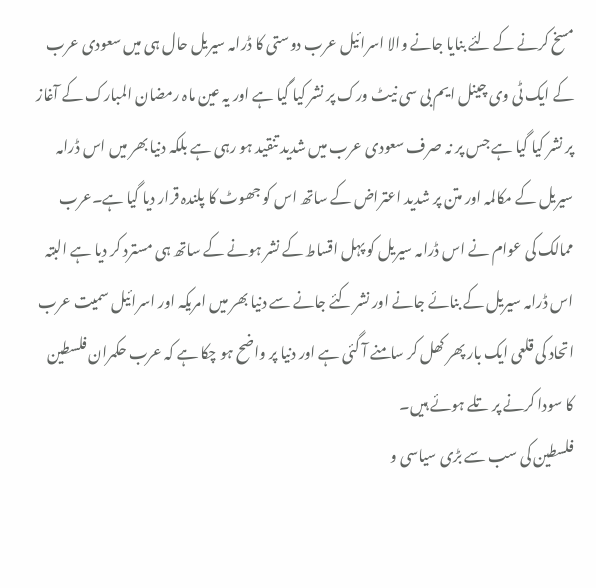مسخ کرنے کے لئے بنایا جانے والا اسرائیل عرب دوستی کا ڈرامہ سیریل حال ہی میں سعودی عرب کے ایک ٹی وی چینل ایم بی سی نیٹ ورک پر نشر کیا گیا ہے اور یہ عین ماہ رمضان المبارک کے آغاز پر نشر کیا گیا ہے جس پر نہ صرف سعودی عرب میں شدید تنقید ہو رہی ہے بلکہ دنیا بھر میں اس ڈرامہ سیریل کے مکالمہ اور متن پر شدید اعتراض کے ساتھ اس کو جھوٹ کا پلندہ قرار دیا گیا ہے۔عرب ممالک کی عوام نے اس ڈرامہ سیریل کو پہل اقساط کے نشر ہونے کے ساتھ ہی مسترد کر دیا ہے البتہ اس ڈرامہ سیریل کے بنائے جانے اور نشر کئے جانے سے دنیا بھر میں امریکہ اور اسرائیل سمیت عرب اتحاد کی قلعی ایک بار پھر کھل کر سامنے آ گئی ہے اور دنیا پر واضح ہو چکا ہے کہ عرب حکمران فلسطین کا سودا کرنے پر تلے ہوئے ہیں۔
فلسطین کی سب سے بڑی سیاسی و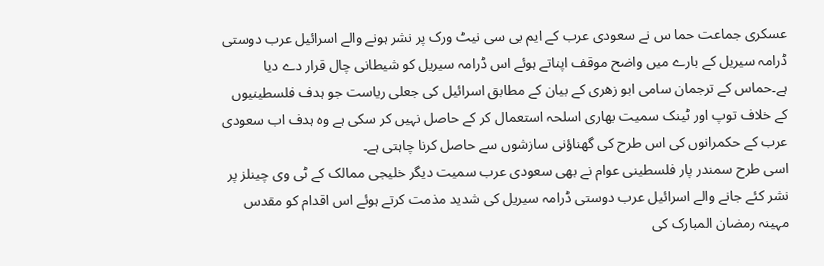عسکری جماعت حما س نے سعودی عرب کے ایم بی سی نیٹ ورک پر نشر ہونے والے اسرائیل عرب دوستی ڈرامہ سیریل کے بارے میں واضح موقف اپناتے ہوئے اس ڈرامہ سیریل کو شیطانی چال قرار دے دیا ہے۔حماس کے ترجمان سامی ابو زھری کے بیان کے مطابق اسرائیل کی جعلی ریاست جو ہدف فلسطینیوں کے خلاف توپ اور ٹینک سمیت بھاری اسلحہ استعمال کر کے حاصل نہیں کر سکی ہے وہ ہدف اب سعودی عرب کے حکمرانوں کی اس طرح کی گھناؤنی سازشوں سے حاصل کرنا چاہتی ہے۔
اسی طرح سمندر پار فلسطینی عوام نے بھی سعودی عرب سمیت دیگر خلیجی ممالک کے ٹی وی چینلز پر نشر کئے جانے والے اسرائیل عرب دوستی ڈرامہ سیریل کی شدید مذمت کرتے ہوئے اس اقدام کو مقدس مہینہ رمضان المبارک کی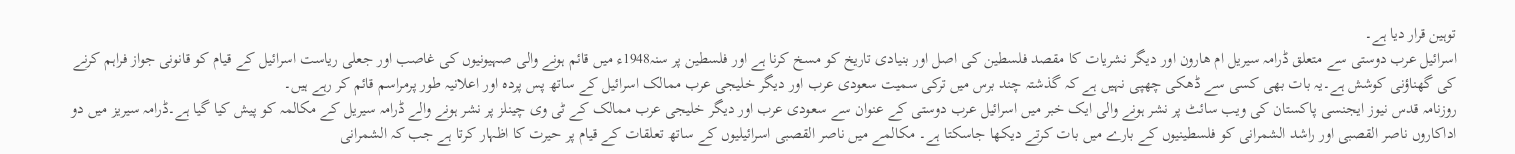توہین قرار دیا ہے۔
اسرائیل عرب دوستی سے متعلق ڈرامہ سیریل ام ھارون اور دیگر نشریات کا مقصد فلسطین کی اصل اور بنیادی تاریخ کو مسخ کرنا ہے اور فلسطین پر سنہ1948ء میں قائم ہونے والی صہیونیوں کی غاصب اور جعلی ریاست اسرائیل کے قیام کو قانونی جواز فراہم کرنے کی گھناؤنی کوشش ہے۔یہ بات بھی کسی سے ڈھکی چھپی نہیں ہے کہ گذشتہ چند برس میں ترکی سمیت سعودی عرب اور دیگر خلیجی عرب ممالک اسرائیل کے ساتھ پس پردہ اور اعلانیہ طور پرمراسم قائم کر رہے ہیں۔
روزنامہ قدس نیوز ایجنسی پاکستان کی ویب سائٹ پر نشر ہونے والی ایک خبر میں اسرائیل عرب دوستی کے عنوان سے سعودی عرب اور دیگر خلیجی عرب ممالک کے ٹی وی چینلز پر نشر ہونے والے ڈرامہ سیریل کے مکالمہ کو پیش کیا گیا ہے۔ڈرامہ سیریز میں دو اداکاروں ناصر القصبی اور راشد الشمرانی کو فلسطینیوں کے بارے میں بات کرتے دیکھا جاسکتا ہے۔ مکالمے میں ناصر القصبی اسرائیلیوں کے ساتھ تعلقات کے قیام پر حیرت کا اظہار کرتا ہے جب کہ الشمرانی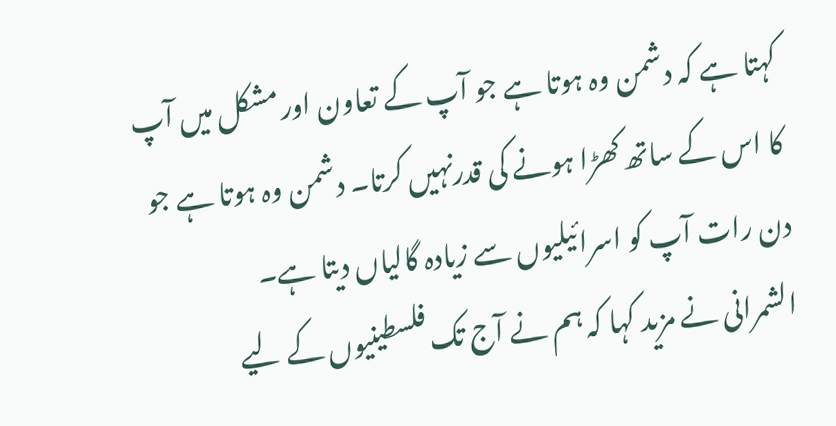کہتا ہے کہ دشمن وہ ہوتا ہے جو آپ کے تعاون اور مشکل میں آپ کا اس کے ساتھ کھڑا ہونے کی قدرنہیں کرتا۔ دشمن وہ ہوتا ہے جو دن رات آپ کو اسرائیلیوں سے زیادہ گالیاں دیتا ہے۔
الشمرانی نے مزید کہا کہ ہم نے آج تک فلسطینیوں کے لیے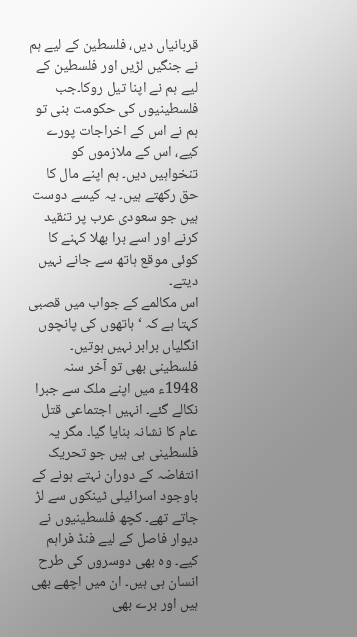قربانیاں دیں، فلسطین کے لیے ہم نے جنگیں لڑیں اور فلسطین کے لیے ہم نے اپنا تیل روکا۔جب فلسطینیوں کی حکومت بنی تو ہم نے اس کے اخراجات پورے کیے، اس کے ملازموں کو تنخواہیں دیں۔ ہم اپنے مال کا حق رکھتے ہیں۔ یہ کیسے دوست ہیں جو سعودی عرب پر تنقید کرنے اور اسے برا بھلا کہنے کا کوئی موقع ہاتھ سے جانے نہیں دیتے۔
اس مکالمے کے جواب میں قصبی کہتا ہے کہ ‘ہاتھوں کی پانچوں انگلیاں برابر نہیں ہوتیں۔ فلسطینی بھی تو آخر سنہ 1948ء میں اپنے ملک سے جبرا نکالے گئے۔ انہیں اجتماعی قتل عام کا نشانہ بنایا گیا۔ مگر یہ فلسطینی ہی ہیں جو تحریک انتفاضہ کے دوران نہتے ہونے کے باوجود اسرائیلی ٹینکوں سے لڑ جاتے تھے۔ کچھ فلسطینیوں نے دیوار فاصل کے لیے فنڈ فراہم کیے۔ وہ بھی دوسروں کی طرح انسان ہی ہیں۔ ان میں اچھے بھی ہیں اور برے بھی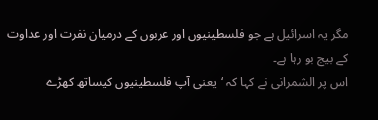مگر یہ اسرائیل ہے جو فلسطینیوں اور عربوں کے درمیان نفرت اور عداوت کے بیج بو رہا ہے۔
اس پر الشمرانی نے کہا کہ ‘یعنی آپ فلسطینیوں کیساتھ کھڑے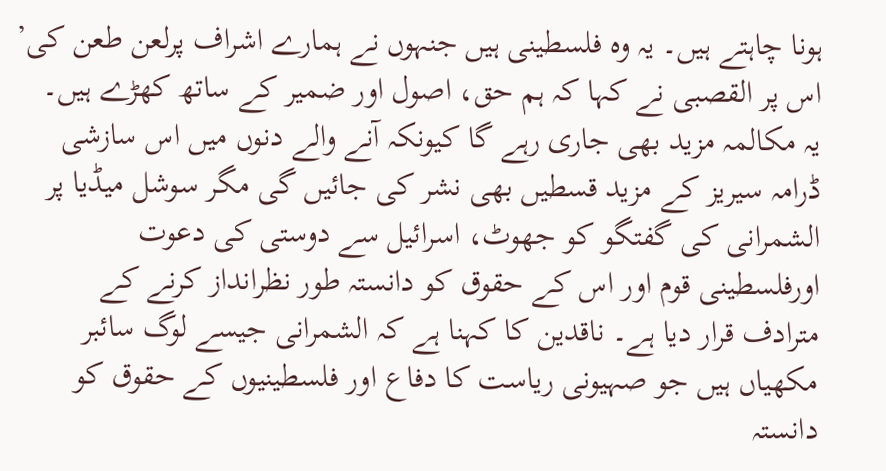ہونا چاہتے ہیں۔ یہ وہ فلسطینی ہیں جنہوں نے ہمارے اشراف پرلعن طعن کی’ اس پر القصبی نے کہا کہ ہم حق، اصول اور ضمیر کے ساتھ کھڑے ہیں۔
یہ مکالمہ مزید بھی جاری رہے گا کیونکہ آنے والے دنوں میں اس سازشی ڈرامہ سیریز کے مزید قسطیں بھی نشر کی جائیں گی مگر سوشل میڈیا پر الشمرانی کی گفتگو کو جھوٹ، اسرائیل سے دوستی کی دعوت اورفلسطینی قوم اور اس کے حقوق کو دانستہ طور نظرانداز کرنے کے مترادف قرار دیا ہے۔ ناقدین کا کہنا ہے کہ الشمرانی جیسے لوگ سائبر مکھیاں ہیں جو صہیونی ریاست کا دفاع اور فلسطینیوں کے حقوق کو دانستہ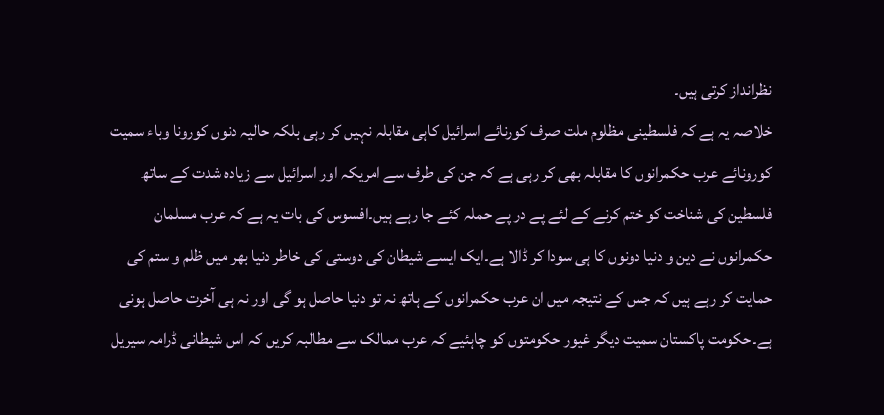نظرانداز کرتی ہیں۔
خلاصہ یہ ہے کہ فلسطینی مظلوم ملت صرف کورنائے اسرائیل کاہی مقابلہ نہیں کر رہی بلکہ حالیہ دنوں کورونا وباء سمیت کورونائے عرب حکمرانوں کا مقابلہ بھی کر رہی ہے کہ جن کی طرف سے امریکہ اور اسرائیل سے زیادہ شدت کے ساتھ فلسطین کی شناخت کو ختم کرنے کے لئے پے در پے حملہ کئے جا رہے ہیں۔افسوس کی بات یہ ہے کہ عرب مسلمان حکمرانوں نے دین و دنیا دونوں کا ہی سودا کر ڈالا ہے۔ایک ایسے شیطان کی دوستی کی خاطر دنیا بھر میں ظلم و ستم کی حمایت کر رہے ہیں کہ جس کے نتیجہ میں ان عرب حکمرانوں کے ہاتھ نہ تو دنیا حاصل ہو گی اور نہ ہی آخرت حاصل ہونی ہے۔حکومت پاکستان سمیت دیگر غیور حکومتوں کو چاہئیے کہ عرب ممالک سے مطالبہ کریں کہ اس شیطانی ڈرامہ سیریل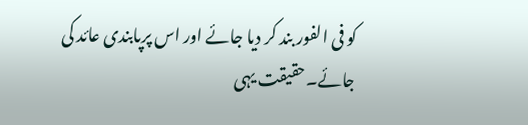کو فی الفور بند کر دیا جائے اور اس پرپابندی عائد کی جائے۔حقیقت یہی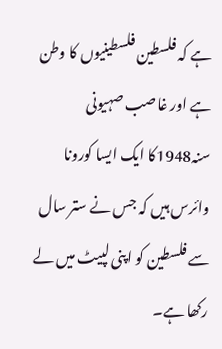ہے کہ فلسطین فلسطینیوں کا وطن ہے اور غاصب صہیونی سنہ1948کا ایک ایسا کورونا وائرس ہیں کہ جس نے ستر سال سے فلسطین کو اپنی لپیٹ میں لے رکھا ہے۔